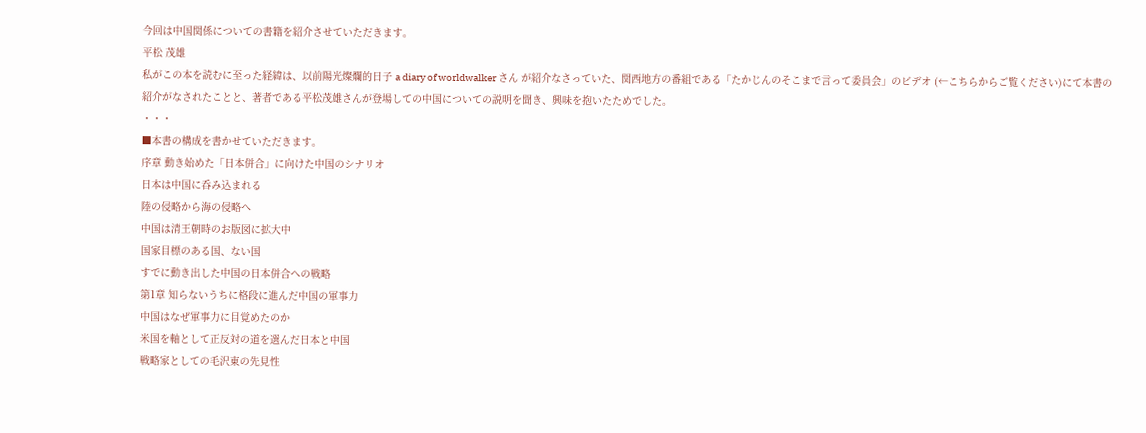今回は中国関係についての書籍を紹介させていただきます。
平松 茂雄
私がこの本を読むに至った経緯は、以前陽光燦爛的日子 a diary of worldwalker さん が紹介なさっていた、関西地方の番組である「たかじんのそこまで言って委員会」のビデオ (←こちらからご覧ください)にて本書の紹介がなされたことと、著者である平松茂雄さんが登場しての中国についての説明を聞き、興味を抱いたためでした。
・・・
■本書の構成を書かせていただきます。
序章 動き始めた「日本併合」に向けた中国のシナリオ
日本は中国に呑み込まれる
陸の侵略から海の侵略へ
中国は清王朝時のお版図に拡大中
国家目標のある国、ない国
すでに動き出した中国の日本併合への戦略
第1章 知らないうちに格段に進んだ中国の軍事力
中国はなぜ軍事力に目覚めたのか
米国を軸として正反対の道を選んだ日本と中国
戦略家としての毛沢東の先見性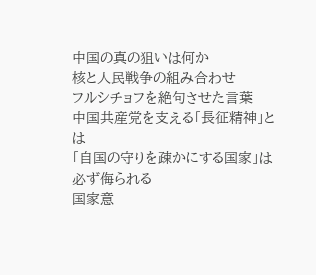中国の真の狙いは何か
核と人民戦争の組み合わせ
フルシチョフを絶句させた言葉
中国共産党を支える「長征精神」とは
「自国の守りを疎かにする国家」は必ず侮られる
国家意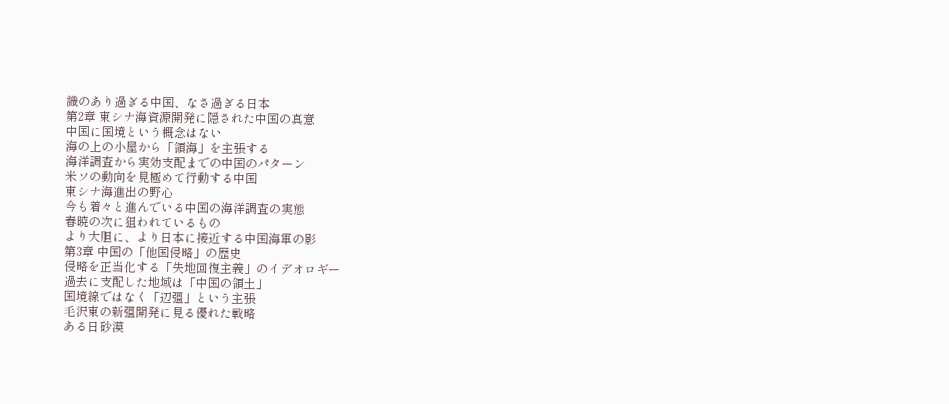識のあり過ぎる中国、なさ過ぎる日本
第2章 東シナ海資源開発に隠された中国の真意
中国に国境という概念はない
海の上の小屋から「領海」を主張する
海洋調査から実効支配までの中国のパターン
米ソの動向を見極めて行動する中国
東シナ海進出の野心
今も着々と進んでいる中国の海洋調査の実態
春暁の次に狙われているもの
より大胆に、より日本に接近する中国海軍の影
第3章 中国の「他国侵略」の歴史
侵略を正当化する「失地回復主義」のイデオロギー
過去に支配した地域は「中国の領土」
国境線ではなく「辺彊」という主張
毛沢東の新彊開発に見る優れた戦略
ある日砂漠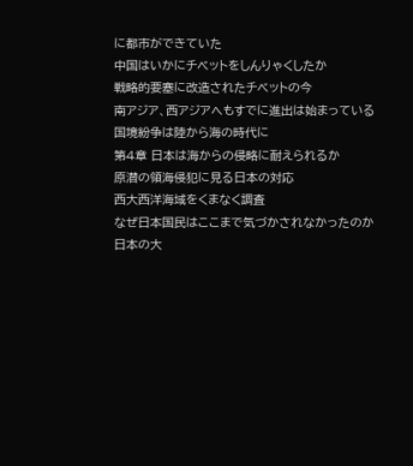に都市ができていた
中国はいかにチベットをしんりゃくしたか
戦略的要塞に改造されたチベットの今
南アジア、西アジアへもすでに進出は始まっている
国境紛争は陸から海の時代に
第4章 日本は海からの侵略に耐えられるか
原潜の領海侵犯に見る日本の対応
西大西洋海域をくまなく調査
なぜ日本国民はここまで気づかされなかったのか
日本の大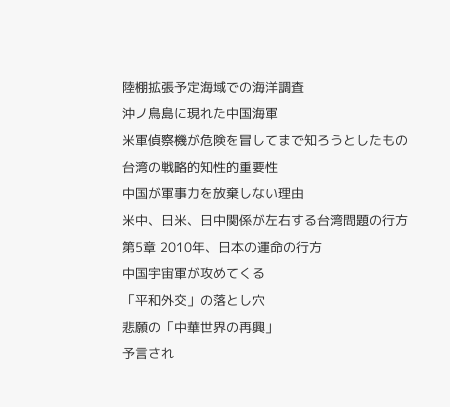陸棚拡張予定海域での海洋調査
沖ノ鳥島に現れた中国海軍
米軍偵察機が危険を冒してまで知ろうとしたもの
台湾の戦略的知性的重要性
中国が軍事力を放棄しない理由
米中、日米、日中関係が左右する台湾問題の行方
第5章 2010年、日本の運命の行方
中国宇宙軍が攻めてくる
「平和外交」の落とし穴
悲願の「中華世界の再興」
予言され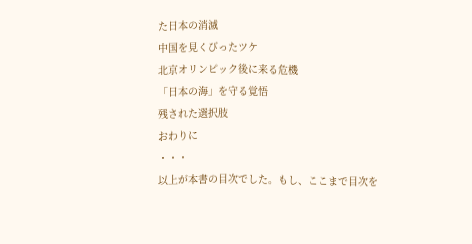た日本の消滅
中国を見くびったツケ
北京オリンピック後に来る危機
「日本の海」を守る覚悟
残された選択肢
おわりに
・・・
以上が本書の目次でした。もし、ここまで目次を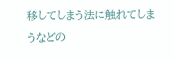移してしまう法に触れてしまうなどの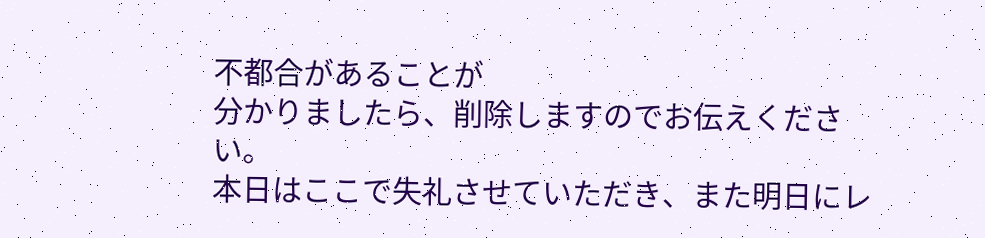不都合があることが
分かりましたら、削除しますのでお伝えください。
本日はここで失礼させていただき、また明日にレ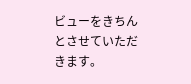ビューをきちんとさせていただきます。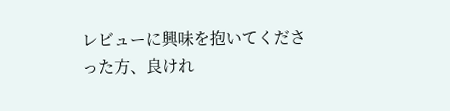レビューに興味を抱いてくださった方、良けれ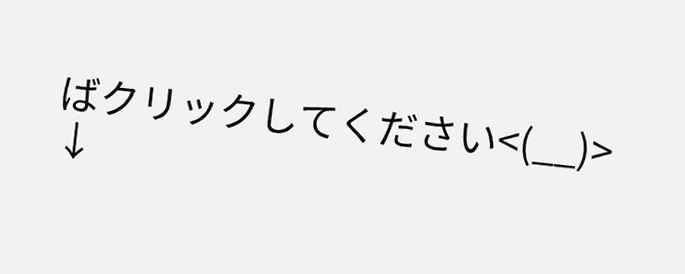ばクリックしてください<(__)>
↓